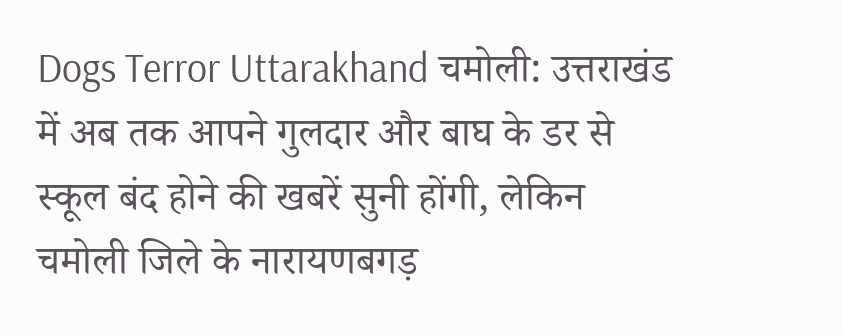Dogs Terror Uttarakhand चमोली: उत्तराखंड में अब तक आपने गुलदार और बाघ के डर से स्कूल बंद होने की खबरें सुनी होंगी, लेकिन चमोली जिले के नारायणबगड़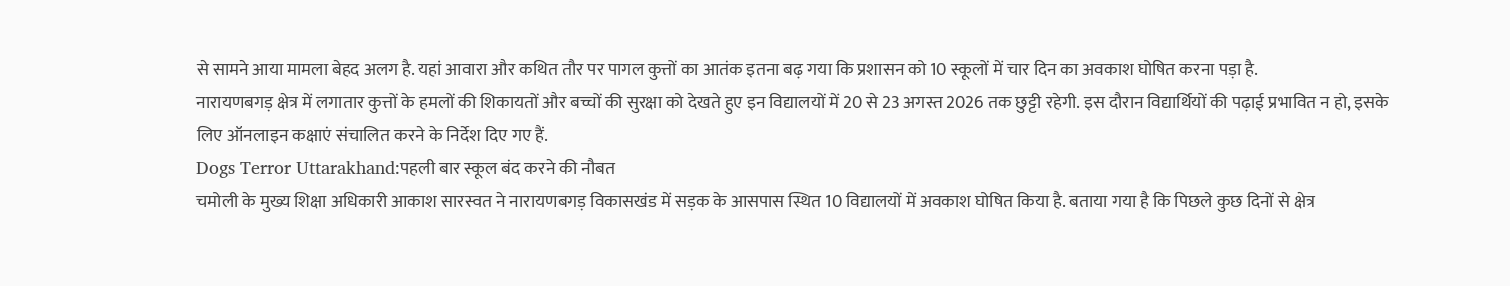से सामने आया मामला बेहद अलग है. यहां आवारा और कथित तौर पर पागल कुत्तों का आतंक इतना बढ़ गया कि प्रशासन को 10 स्कूलों में चार दिन का अवकाश घोषित करना पड़ा है.
नारायणबगड़ क्षेत्र में लगातार कुत्तों के हमलों की शिकायतों और बच्चों की सुरक्षा को देखते हुए इन विद्यालयों में 20 से 23 अगस्त 2026 तक छुट्टी रहेगी. इस दौरान विद्यार्थियों की पढ़ाई प्रभावित न हो, इसके लिए ऑनलाइन कक्षाएं संचालित करने के निर्देश दिए गए हैं.
Dogs Terror Uttarakhand:पहली बार स्कूल बंद करने की नौबत
चमोली के मुख्य शिक्षा अधिकारी आकाश सारस्वत ने नारायणबगड़ विकासखंड में सड़क के आसपास स्थित 10 विद्यालयों में अवकाश घोषित किया है. बताया गया है कि पिछले कुछ दिनों से क्षेत्र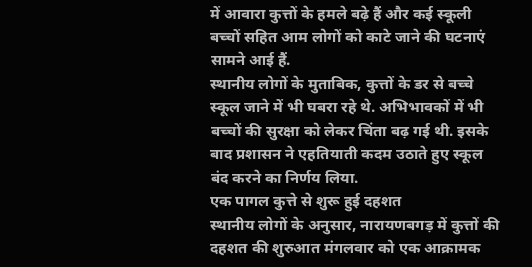में आवारा कुत्तों के हमले बढ़े हैं और कई स्कूली बच्चों सहित आम लोगों को काटे जाने की घटनाएं सामने आई हैं.
स्थानीय लोगों के मुताबिक, कुत्तों के डर से बच्चे स्कूल जाने में भी घबरा रहे थे. अभिभावकों में भी बच्चों की सुरक्षा को लेकर चिंता बढ़ गई थी. इसके बाद प्रशासन ने एहतियाती कदम उठाते हुए स्कूल बंद करने का निर्णय लिया.
एक पागल कुत्ते से शुरू हुई दहशत
स्थानीय लोगों के अनुसार, नारायणबगड़ में कुत्तों की दहशत की शुरुआत मंगलवार को एक आक्रामक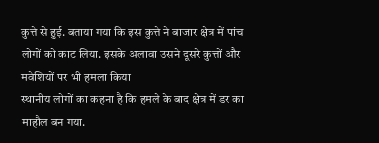कुत्ते से हुई. बताया गया कि इस कुत्ते ने बाजार क्षेत्र में पांच लोगों को काट लिया. इसके अलावा उसने दूसरे कुत्तों और मवेशियों पर भी हमला किया
स्थानीय लोगों का कहना है कि हमले के बाद क्षेत्र में डर का माहौल बन गया.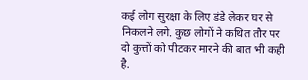कई लोग सुरक्षा के लिए डंडे लेकर घर से निकलने लगे. कुछ लोगों ने कथित तौर पर दो कुत्तों को पीटकर मारने की बात भी कही है.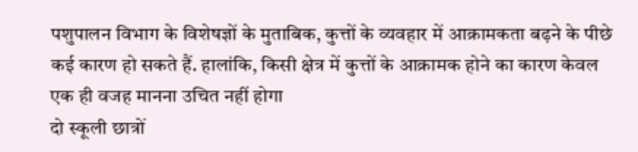पशुपालन विभाग के विशेषज्ञों के मुताबिक, कुत्तों के व्यवहार में आक्रामकता बढ़ने के पीछे कई कारण हो सकते हैं. हालांकि, किसी क्षेत्र में कुत्तों के आक्रामक होने का कारण केवल एक ही वजह मानना उचित नहीं होगा
दो स्कूली छात्रों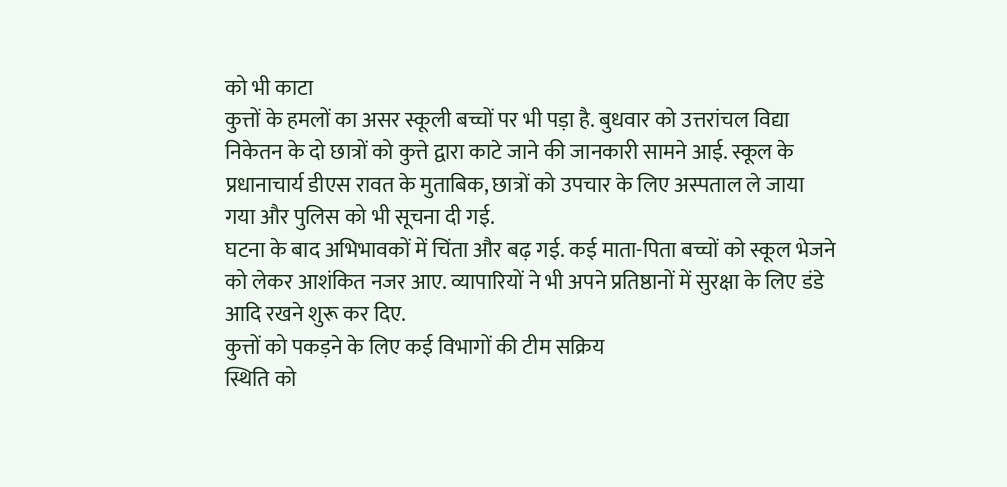को भी काटा
कुत्तों के हमलों का असर स्कूली बच्चों पर भी पड़ा है. बुधवार को उत्तरांचल विद्या निकेतन के दो छात्रों को कुत्ते द्वारा काटे जाने की जानकारी सामने आई. स्कूल के प्रधानाचार्य डीएस रावत के मुताबिक, छात्रों को उपचार के लिए अस्पताल ले जाया गया और पुलिस को भी सूचना दी गई.
घटना के बाद अभिभावकों में चिंता और बढ़ गई. कई माता-पिता बच्चों को स्कूल भेजने को लेकर आशंकित नजर आए. व्यापारियों ने भी अपने प्रतिष्ठानों में सुरक्षा के लिए डंडे आदि रखने शुरू कर दिए.
कुत्तों को पकड़ने के लिए कई विभागों की टीम सक्रिय
स्थिति को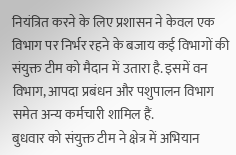नियंत्रित करने के लिए प्रशासन ने केवल एक विभाग पर निर्भर रहने के बजाय कई विभागों की संयुक्त टीम को मैदान में उतारा है. इसमें वन विभाग, आपदा प्रबंधन और पशुपालन विभाग समेत अन्य कर्मचारी शामिल हैं.
बुधवार को संयुक्त टीम ने क्षेत्र में अभियान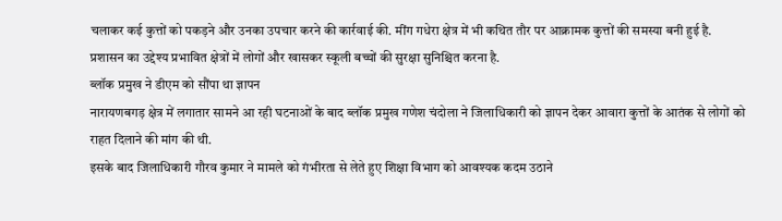चलाकर कई कुत्तों को पकड़ने और उनका उपचार करने की कार्रवाई की. मींग गधेरा क्षेत्र में भी कथित तौर पर आक्रामक कुत्तों की समस्या बनी हुई है.
प्रशासन का उद्देश्य प्रभावित क्षेत्रों में लोगों और खासकर स्कूली बच्चों की सुरक्षा सुनिश्चित करना है.
ब्लॉक प्रमुख ने डीएम को सौंपा था ज्ञापन
नारायणबगड़ क्षेत्र में लगातार सामने आ रही घटनाओं के बाद ब्लॉक प्रमुख गणेश चंदोला ने जिलाधिकारी को ज्ञापन देकर आवारा कुत्तों के आतंक से लोगों को राहत दिलाने की मांग की थी.
इसके बाद जिलाधिकारी गौरव कुमार ने मामले को गंभीरता से लेते हुए शिक्षा विभाग को आवश्यक कदम उठाने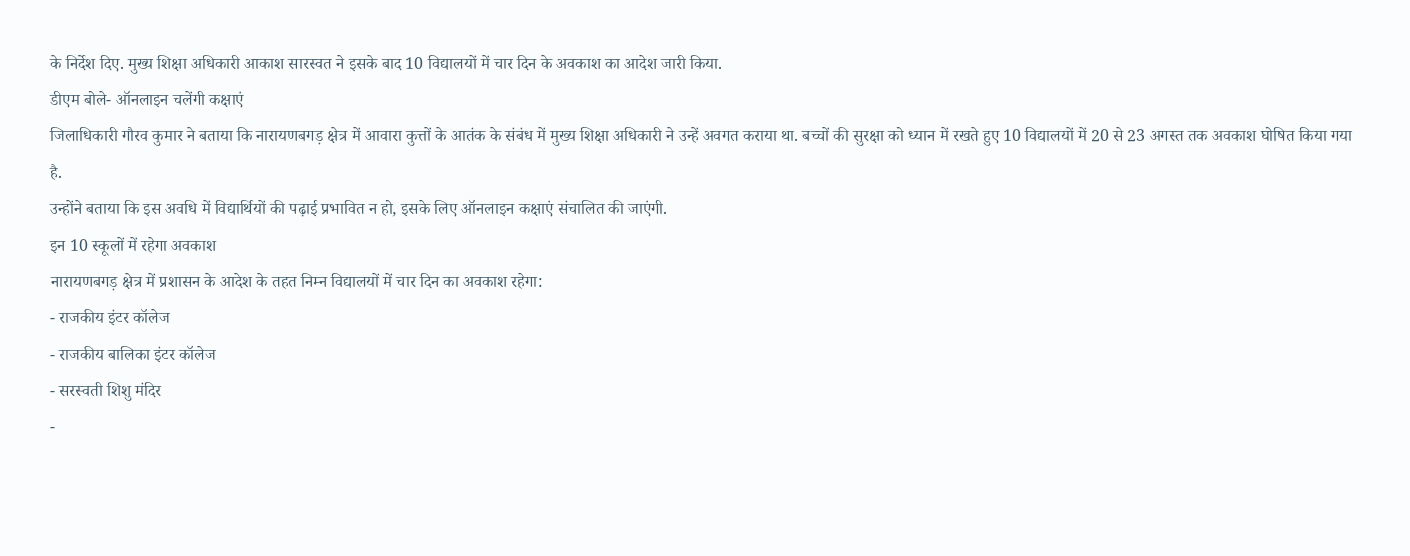के निर्देश दिए. मुख्य शिक्षा अधिकारी आकाश सारस्वत ने इसके बाद 10 विद्यालयों में चार दिन के अवकाश का आदेश जारी किया.
डीएम बोले- ऑनलाइन चलेंगी कक्षाएं
जिलाधिकारी गौरव कुमार ने बताया कि नारायणबगड़ क्षेत्र में आवारा कुत्तों के आतंक के संबंध में मुख्य शिक्षा अधिकारी ने उन्हें अवगत कराया था. बच्चों की सुरक्षा को ध्यान में रखते हुए 10 विद्यालयों में 20 से 23 अगस्त तक अवकाश घोषित किया गया है.
उन्होंने बताया कि इस अवधि में विद्यार्थियों की पढ़ाई प्रभावित न हो, इसके लिए ऑनलाइन कक्षाएं संचालित की जाएंगी.
इन 10 स्कूलों में रहेगा अवकाश
नारायणबगड़ क्षेत्र में प्रशासन के आदेश के तहत निम्न विद्यालयों में चार दिन का अवकाश रहेगा:
- राजकीय इंटर कॉलेज
- राजकीय बालिका इंटर कॉलेज
- सरस्वती शिशु मंदिर
-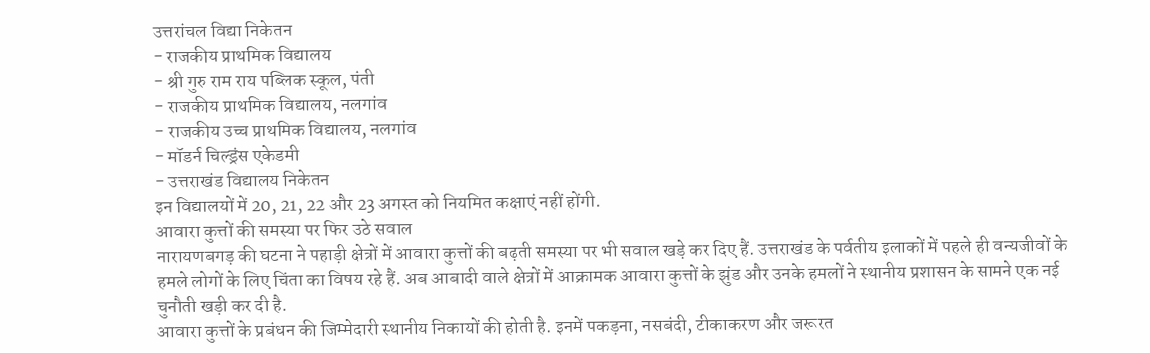उत्तरांचल विद्या निकेतन
- राजकीय प्राथमिक विद्यालय
- श्री गुरु राम राय पब्लिक स्कूल, पंती
- राजकीय प्राथमिक विद्यालय, नलगांव
- राजकीय उच्च प्राथमिक विद्यालय, नलगांव
- मॉडर्न चिल्ड्रंस एकेडमी
- उत्तराखंड विद्यालय निकेतन
इन विद्यालयों में 20, 21, 22 और 23 अगस्त को नियमित कक्षाएं नहीं होंगी.
आवारा कुत्तों की समस्या पर फिर उठे सवाल
नारायणबगड़ की घटना ने पहाड़ी क्षेत्रों में आवारा कुत्तों की बढ़ती समस्या पर भी सवाल खड़े कर दिए हैं. उत्तराखंड के पर्वतीय इलाकों में पहले ही वन्यजीवों के हमले लोगों के लिए चिंता का विषय रहे हैं. अब आबादी वाले क्षेत्रों में आक्रामक आवारा कुत्तों के झुंड और उनके हमलों ने स्थानीय प्रशासन के सामने एक नई चुनौती खड़ी कर दी है.
आवारा कुत्तों के प्रबंधन की जिम्मेदारी स्थानीय निकायों की होती है. इनमें पकड़ना, नसबंदी, टीकाकरण और जरूरत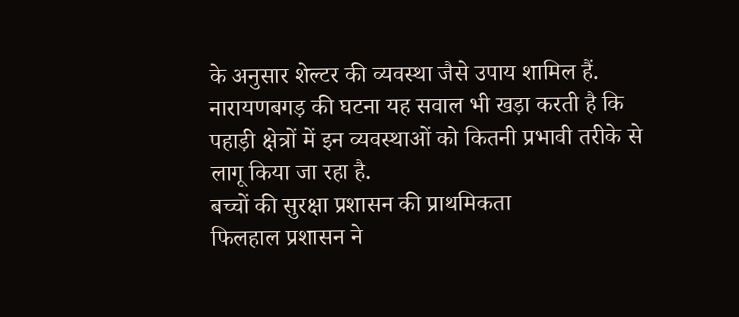के अनुसार शेल्टर की व्यवस्था जैसे उपाय शामिल हैं. नारायणबगड़ की घटना यह सवाल भी खड़ा करती है कि पहाड़ी क्षेत्रों में इन व्यवस्थाओं को कितनी प्रभावी तरीके से लागू किया जा रहा है.
बच्चों की सुरक्षा प्रशासन की प्राथमिकता
फिलहाल प्रशासन ने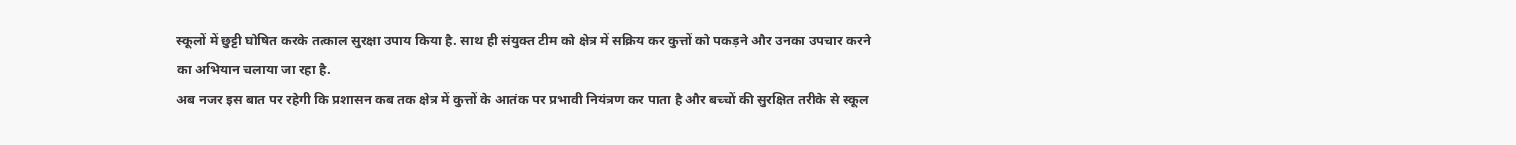स्कूलों में छुट्टी घोषित करके तत्काल सुरक्षा उपाय किया है. साथ ही संयुक्त टीम को क्षेत्र में सक्रिय कर कुत्तों को पकड़ने और उनका उपचार करने का अभियान चलाया जा रहा है.
अब नजर इस बात पर रहेगी कि प्रशासन कब तक क्षेत्र में कुत्तों के आतंक पर प्रभावी नियंत्रण कर पाता है और बच्चों की सुरक्षित तरीके से स्कूल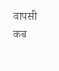वापसी कब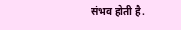संभव होती है.